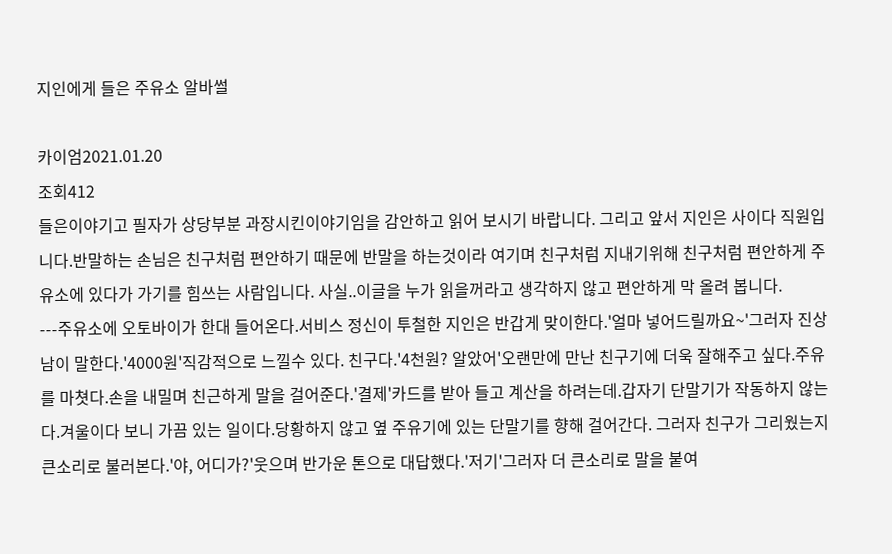지인에게 들은 주유소 알바썰

카이엄2021.01.20
조회412
들은이야기고 필자가 상당부분 과장시킨이야기임을 감안하고 읽어 보시기 바랍니다. 그리고 앞서 지인은 사이다 직원입니다.반말하는 손님은 친구처럼 편안하기 때문에 반말을 하는것이라 여기며 친구처럼 지내기위해 친구처럼 편안하게 주유소에 있다가 가기를 힘쓰는 사람입니다. 사실..이글을 누가 읽을꺼라고 생각하지 않고 편안하게 막 올려 봅니다.
---주유소에 오토바이가 한대 들어온다.서비스 정신이 투철한 지인은 반갑게 맞이한다.'얼마 넣어드릴까요~'그러자 진상남이 말한다.'4000원'직감적으로 느낄수 있다. 친구다.'4천원? 알았어'오랜만에 만난 친구기에 더욱 잘해주고 싶다.주유를 마쳣다.손을 내밀며 친근하게 말을 걸어준다.'결제'카드를 받아 들고 계산을 하려는데.갑자기 단말기가 작동하지 않는다.겨울이다 보니 가끔 있는 일이다.당황하지 않고 옆 주유기에 있는 단말기를 향해 걸어간다. 그러자 친구가 그리웠는지 큰소리로 불러본다.'야, 어디가?'웃으며 반가운 톤으로 대답했다.'저기'그러자 더 큰소리로 말을 붙여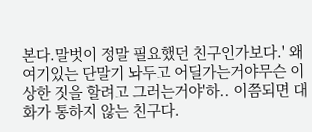본다.말벗이 정말 필요했던 친구인가보다.' 왜 여기있는 단말기 놔두고 어딜가는거야무슨 이상한 짓을 할려고 그러는거야'하.. 이쯤되면 대화가 통하지 않는 친구다.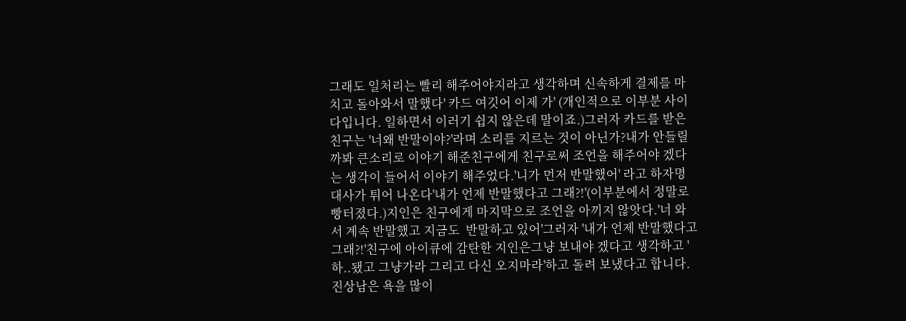그래도 일처리는 빨리 해주어야지라고 생각하며 신속하게 결제를 마치고 돌아와서 말했다' 카드 여깃어 이제 가' (개인적으로 이부분 사이다입니다. 일하면서 이러기 쉽지 않은데 말이죠.)그러자 카드를 받은 친구는 '너왜 반말이야?'라며 소리를 지르는 것이 아닌가?내가 안들릴까봐 큰소리로 이야기 해준친구에게 친구로써 조언을 해주어야 겠다는 생각이 들어서 이야기 해주었다.'니가 먼저 반말했어' 라고 하자명대사가 튀어 나온다'내가 언제 반말했다고 그래?!'(이부분에서 정말로 빵터졌다.)지인은 친구에게 마지막으로 조언을 아끼지 않앗다.'너 와서 계속 반말했고 지금도  반말하고 있어'그러자 '내가 언제 반말했다고 그래?!'친구에 아이큐에 감탄한 지인은그냥 보내야 겠다고 생각하고 '하..됐고 그냥가라 그리고 다신 오지마라'하고 돌려 보냈다고 합니다.
진상남은 욕을 많이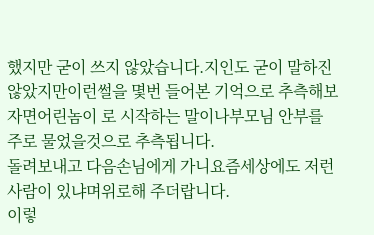했지만 굳이 쓰지 않았습니다.지인도 굳이 말하진 않았지만이런썰을 몇번 들어본 기억으로 추측해보자면어린놈이 로 시작하는 말이나부모님 안부를 주로 물었을것으로 추측됩니다.
돌려보내고 다음손님에게 가니요즘세상에도 저런사람이 있냐며위로해 주더랍니다.
이렇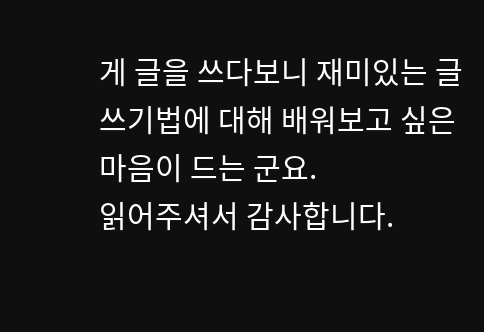게 글을 쓰다보니 재미있는 글쓰기법에 대해 배워보고 싶은 마음이 드는 군요.
읽어주셔서 감사합니다.